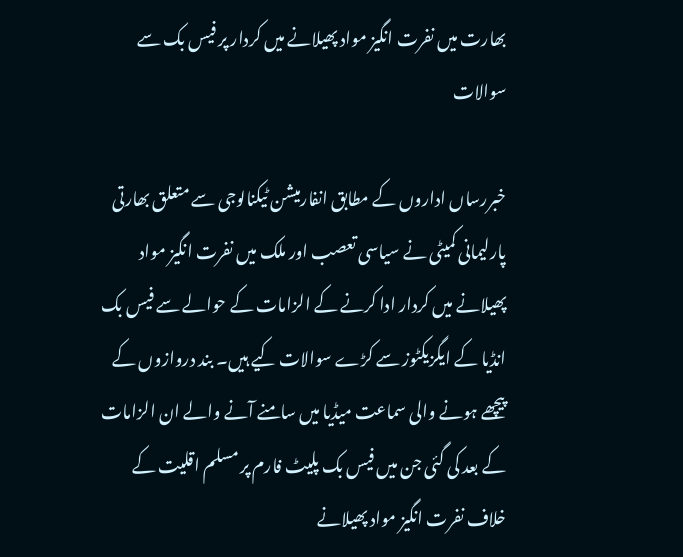بھارت میں نفرت انگیز مواد پھیلانے میں کردار پر فیس بک سے سوالات

خبررساں اداروں کے مطابق انفارمیشن ٹیکنالوجی سے متعلق بھارتی پارلیمانی کمیٹی نے سیاسی تعصب اور ملک میں نفرت انگیز مواد پھیلانے میں کردار ادا کرنے کے الزامات کے حوالے سے فیس بک انڈیا کے ایگزیکٹوز سے کڑے سوالات کیے ہیں۔ بند دروازوں کے پیچھے ہونے والی سماعت میڈیا میں سامنے آنے والے ان الزامات کے بعد کی گئی جن میں فیس بک پلیٹ فارم پر مسلم اقلیت کے خلاف نفرت انگیز مواد پھیلانے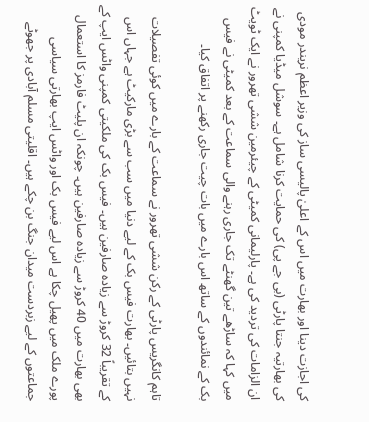کی اجازت دینا اور بھارت میں اس کے اعلیٰ پالیسی ساز کی وزیر اعظم نریندر مودی کی بھارتیہ جنتا پارٹی (بی جے پی) کی حمایت کرنا شامل ہے۔ سوشل میڈیا کمپنی نے ان الزامات کی تردید کی ہے۔ پارلیمانی کمیٹی کے چیئرمین ششی تھرور نے ایک ٹویٹ میں کہا کہ ساڑھے تین گھنٹے تک جاری رہنے والی سماعت کے بعد کمیٹی نے فیس بک کے نمائندوں کے ساتھ اس بارے میں بات چیت جاری رکھنے پر اتفاق کیا۔

تاہم کانگریس پارٹی کے رکن ششی تھرور نے سماعت کے بارے میں کوئی تفصیلات نہیں بتائیں۔ بھارت فیس بک کے لیے دنیا میں سب سے بڑی مارکیٹ ہے جہاں اس کے تقریباً 32 کروڑ سے زیادہ صارفین ہیں۔ فیس بک کی ملکیتی کمپنی واٹس ایپ کے بھی بھارت میں 40 کروڑ سے زیادہ صارفین ہیں۔ چونکہ ان پلیٹ فارمز کا استعمال پورے ملک میں پھیل چکا ہے اس لیے فیس بک اور واٹس ایپ بھارتی سیاسی جماعتوں کے لیے زبردست میدان جنگ بن چکے ہیں۔ اقلیتی مسلم آبادی پر جھوٹے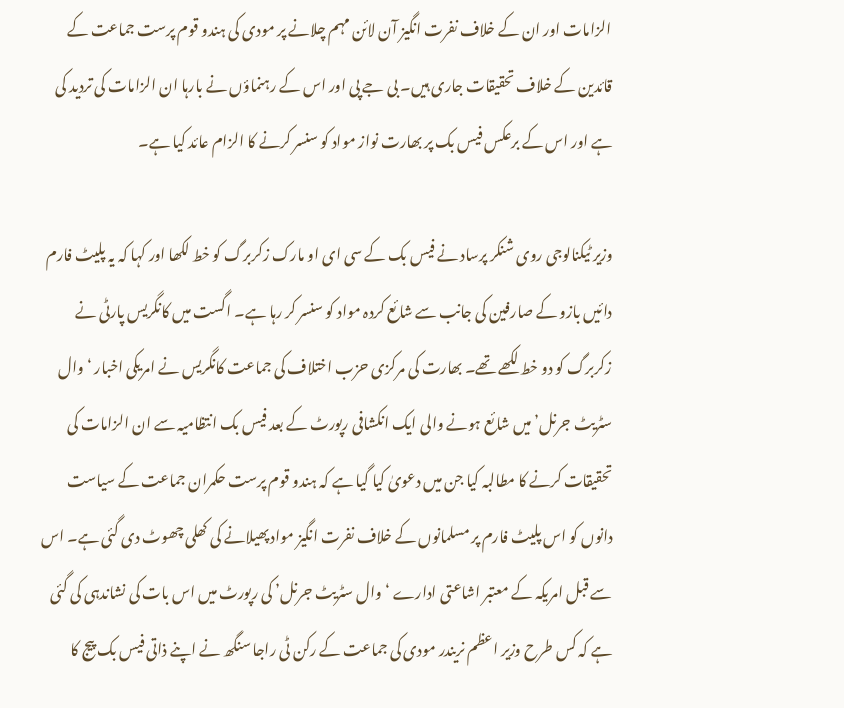الزامات اور ان کے خلاف نفرت انگیز آن لائن مہم چلانے پر مودی کی ہندو قوم پرست جماعت کے قائدین کے خلاف تحقیقات جاری ہیں۔ بی جے پی اور اس کے رہنماؤں نے بارہا ان الزامات کی تردید کی ہے اور اس کے برعکس فیس بک پر بھارت نواز مواد کو سنسر کرنے کا الزام عائد کیا ہے۔

وزیر ٹیکنالوجی روی شنکر پرساد نے فیس بک کے سی ای او مارک زکربرگ کو خط لکھا اور کہا کہ یہ پلیٹ فارم دائیں بازو کے صارفین کی جانب سے شائع کردہ مواد کو سنسر کر رہا ہے۔ اگست میں کانگریس پارٹی نے زکربرگ کو دو خط لکھے تھے۔ بھارت کی مرکزی حزب اختلاف کی جماعت کانگریس نے امریکی اخبار ‘وال سٹریٹ جرنل’ میں شائع ہونے والی ایک انکشافی رپورٹ کے بعد فیس بک انتظامیہ سے ان الزامات کی تحقیقات کرنے کا مطالبہ کیا جن میں دعویٰ کیا گیا ہے کہ ہندو قوم پرست حکمران جماعت کے سیاست دانوں کو اس پلیٹ فارم پر مسلمانوں کے خلاف نفرت انگیز مواد پھیلانے کی کھلی چھوٹ دی گئی ہے۔ اس سے قبل امریکہ کے معتبر اشاعتی ادارے ‘وال سٹریٹ جرنل’ کی رپورٹ میں اس بات کی نشاندہی کی گئی ہے کہ کس طرح وزیر اعظم نریندر مودی کی جماعت کے رکن ٹی راجا سنگھ نے اپنے ذاتی فیس بک پیج کا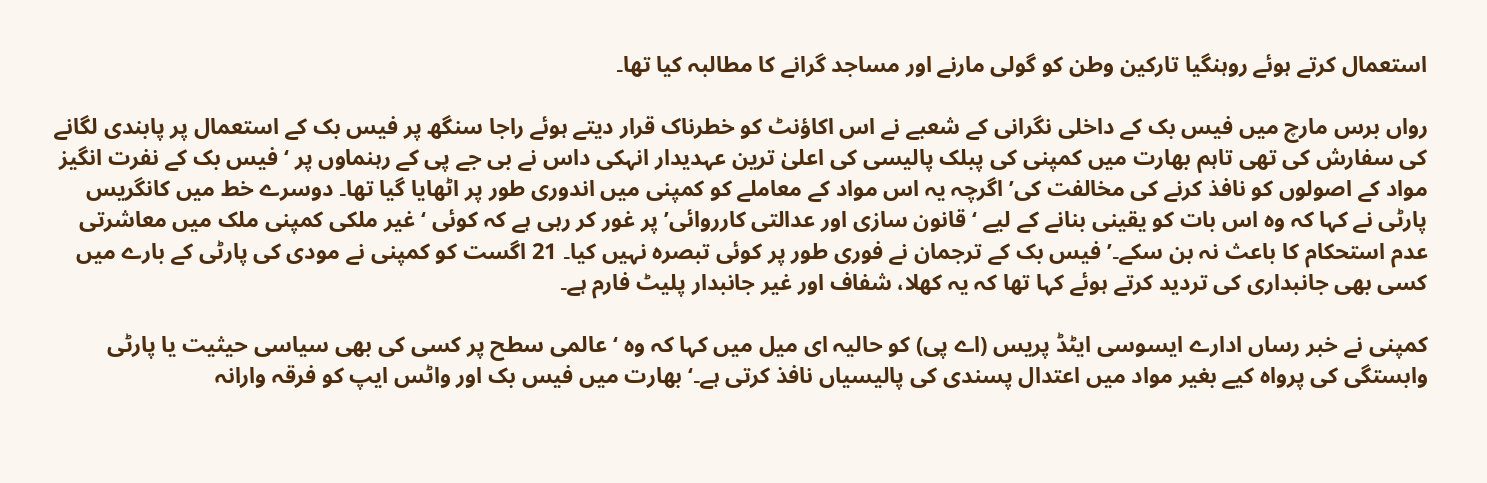استعمال کرتے ہوئے روہنگیا تارکین وطن کو گولی مارنے اور مساجد گرانے کا مطالبہ کیا تھا۔

رواں برس مارچ میں فیس بک کے داخلی نگرانی کے شعبے نے اس اکاؤنٹ کو خطرناک قرار دیتے ہوئے راجا سنگھ پر فیس بک کے استعمال پر پابندی لگانے کی سفارش کی تھی تاہم بھارت میں کمپنی کی پبلک پالیسی کی اعلیٰ ترین عہدیدار انہکی داس نے بی جے پی کے رہنماوں پر ‘فیس بک کے نفرت انگیز مواد کے اصولوں کو نافذ کرنے کی مخالفت کی’ اگرچہ یہ اس مواد کے معاملے کو کمپنی میں اندوری طور پر اٹھایا گیا تھا۔ دوسرے خط میں کانگریس پارٹی نے کہا کہ وہ اس بات کو یقینی بنانے کے لیے ‘قانون سازی اور عدالتی کارروائی’ پر غور کر رہی ہے کہ کوئی ‘غیر ملکی کمپنی ملک میں معاشرتی عدم استحکام کا باعث نہ بن سکے۔’ فیس بک کے ترجمان نے فوری طور پر کوئی تبصرہ نہیں کیا۔ 21 اگست کو کمپنی نے مودی کی پارٹی کے بارے میں کسی بھی جانبداری کی تردید کرتے ہوئے کہا تھا کہ یہ کھلا، شفاف اور غیر جانبدار پلیٹ فارم ہے۔

کمپنی نے خبر رساں ادارے ایسوسی ایٹڈ پریس (اے پی) کو حالیہ ای میل میں کہا کہ وہ ‘عالمی سطح پر کسی کی بھی سیاسی حیثیت یا پارٹی وابستگی کی پرواہ کیے بغیر مواد میں اعتدال پسندی کی پالیسیاں نافذ کرتی ہے۔‘ بھارت میں فیس بک اور واٹس ایپ کو فرقہ وارانہ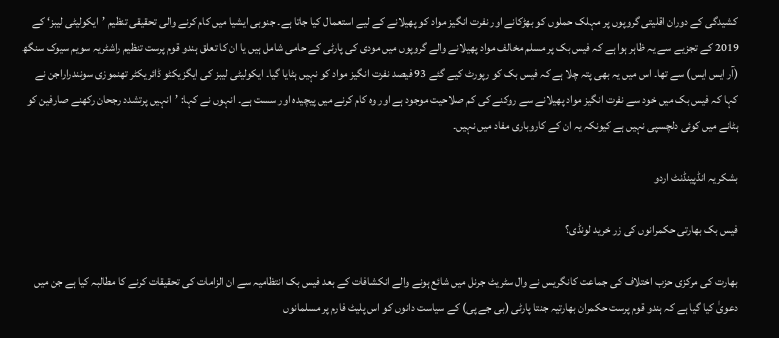کشیدگی کے دوران اقلیتی گروپوں پر مہلک حملوں کو بھڑکانے اور نفرت انگیز مواد کو پھیلانے کے لیے استعمال کیا جاتا ہے۔ جنوبی ایشیا میں کام کرنے والی تحقیقی تنظیم ’ایکولیٹی لیبز‘ کے 2019 کے تجزیے سے یہ ظاہر ہوا ہے کہ فیس بک پر مسلم مخالف مواد پھیلانے والے گروپوں میں مودی کی پارٹی کے حامی شامل ہیں یا ان کا تعلق ہندو قوم پرست تنظیم راشٹریہ سویم سیوک سنگھ (آر ایس ایس) سے تھا۔ اس میں یہ بھی پتہ چلا ہے کہ فیس بک کو رپورٹ کیے گئے 93 فیصد نفرت انگیز مواد کو نہیں ہٹایا گیا۔ ایکولیٹی لیبز کی ایگزیکٹو ڈائریکٹر تھنموزی سونندراراجن نے کہا کہ فیس بک میں خود سے نفرت انگیز مواد پھیلانے سے روکنے کی کم صلاحیت موجود ہے اور وہ کام کرنے میں پیچیدہ اور سست ہے۔ انہوں نے کہا: ’انہیں پرتشدد رجحان رکھنے صارفین کو ہٹانے میں کوئی دلچسپی نہیں ہے کیونکہ یہ ان کے کاروباری مفاد میں نہیں۔

بشکریہ انڈپینڈنٹ اردو

فیس بک بھارتی حکمرانوں کی زر خرید لونڈی؟

بھارت کی مرکزی حزب اختلاف کی جماعت کانگریس نے وال سٹریٹ جرنل میں شائع ہونے والے انکشافات کے بعد فیس بک انتظامیہ سے ان الزامات کی تحقیقات کرنے کا مطالبہ کیا ہے جن میں دعویٰ کیا گیا ہے کہ ہندو قوم پرست حکمران بھارتیہ جنتا پارٹی (بی جے پی) کے سیاست دانوں کو اس پلیٹ فارم پر مسلمانوں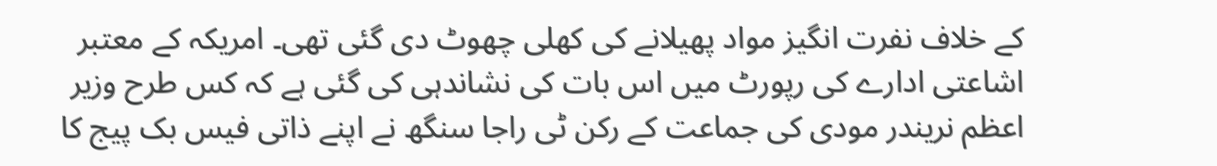کے خلاف نفرت انگیز مواد پھیلانے کی کھلی چھوٹ دی گئی تھی۔ امریکہ کے معتبر اشاعتی ادارے کی رپورٹ میں اس بات کی نشاندہی کی گئی ہے کہ کس طرح وزیر اعظم نریندر مودی کی جماعت کے رکن ٹی راجا سنگھ نے اپنے ذاتی فیس بک پیج کا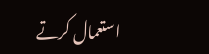استعمال کرتے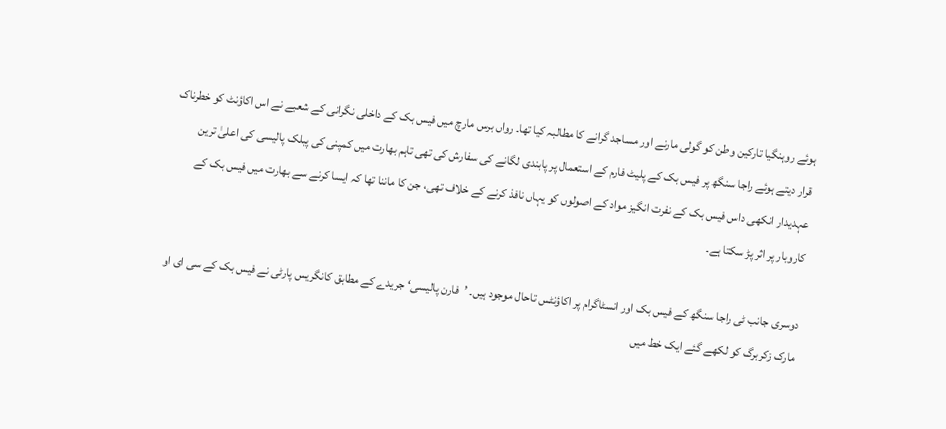ہوئے روہنگیا تارکین وطن کو گولی مارنے اور مساجد گرانے کا مطالبہ کیا تھا۔ رواں برس مارچ میں فیس بک کے داخلی نگرانی کے شعبے نے اس اکاؤنٹ کو خطرناک قرار دیتے ہوئے راجا سنگھ پر فیس بک کے پلیٹ فارم کے استعمال پر پابندی لگانے کی سفارش کی تھی تاہم بھارت میں کمپنی کی پبلک پالیسی کی اعلیٰ ترین عہدیدار انکھی داس فیس بک کے نفرت انگیز مواد کے اصولوں کو یہاں نافذ کرنے کے خلاف تھی، جن کا ماننا تھا کہ ایسا کرنے سے بھارت میں فیس بک کے کاروبار پر اثر پڑ سکتا ہے۔

دوسری جانب ٹی راجا سنگھ کے فیس بک اور انسٹاگرام پر اکاؤنٹس تاحال موجود ہیں۔ ’فارن پالیسی‘ جریدے کے مطابق کانگریس پارٹی نے فیس بک کے سی ای او مارک زکربرگ کو لکھے گئے ایک خط میں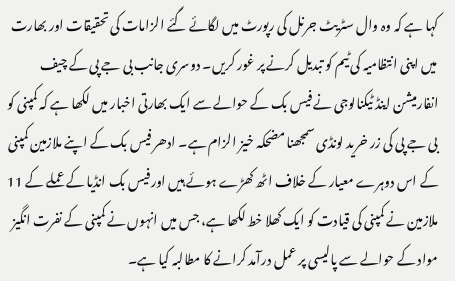کہا ہے کہ وہ وال سٹریٹ جرنل کی رپورٹ میں لگائے گئے الزامات کی تحقیقات اور بھارت میں اپنی انتظامیہ کی ٹیم کو تبدیل کرنے پر غور کریں۔ دوسری جانب بی جے پی کے چیف انفارمیشن اینڈ ٹیکنالوجی نے فیس بک کے حوالے سے ایک بھارتی اخبار میں لکھا ہے کہ کمپنی کو بی جے پی کی زر خرید لونڈی سمجھنا مضحکہ خیز الزام ہے۔ ادھر فیس بک کے اپنے ملازمین کمپنی کے اس دوہرے معیار کے خلاف اٹھ کھڑے ہوئے ہیں اور فیس بک انڈیا کے عملے کے 11 ملازمین نے کمپنی کی قیادت کو ایک کھلا خط لکھا ہے، جس میں انہوں نے کمپنی کے نفرت انگیز مواد کے حوالے سے پالیسی پر عمل درآمد کرانے کا مطالبہ کیا ہے۔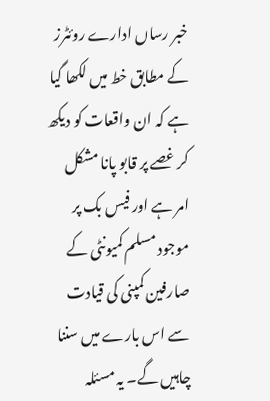خبر رساں ادارے روئٹرز کے مطابق خط میں لکھا گیا ہے کہ ان واقعات کو دیکھ کر غصے پر قابو پانا مشکل امر ہے اور فیس بک پر موجود مسلم کمیونٹی کے صارفین کمپنی کی قیادت سے اس بارے میں سننا چاہیں گے۔ یہ مسئلہ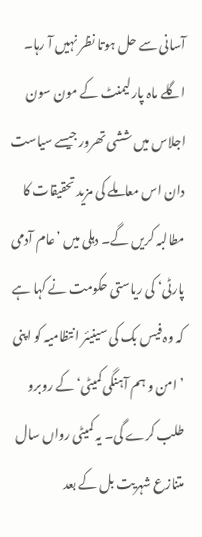آسانی سے حل ہوتا نظر نہیں آ رہا۔ اگلے ماہ پارلیمنٹ کے مون سون اجلاس میں ششی تھرور جیسے سیاست دان اس معاملے کی مزید تحقیقات کا مطالبہ کریں گے۔ دہلی میں ’عام آدمی پارٹی‘ کی ریاستی حکومت نے کہا ہے کہ وہ فیس بک کی سینیئر انتظامیہ کو اپنی ’امن و ہم آہنگی کمیٹی‘ کے روبرو طلب کرے گی۔ یہ کمیٹی رواں سال متنازع شہریت بل کے بعد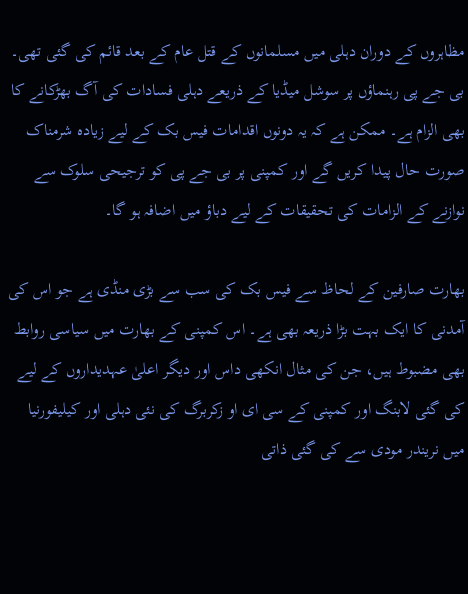مظاہروں کے دوران دہلی میں مسلمانوں کے قتل عام کے بعد قائم کی گئی تھی۔ بی جے پی رہنماؤں پر سوشل میڈیا کے ذریعے دہلی فسادات کی آگ بھڑکانے کا بھی الزام ہے۔ ممکن ہے کہ یہ دونوں اقدامات فیس بک کے لیے زیادہ شرمناک صورت حال پیدا کریں گے اور کمپنی پر بی جے پی کو ترجیحی سلوک سے نوازنے کے الزامات کی تحقیقات کے لیے دباؤ میں اضافہ ہو گا۔

بھارت صارفین کے لحاظ سے فیس بک کی سب سے بڑی منڈی ہے جو اس کی آمدنی کا ایک بہت بڑا ذریعہ بھی ہے۔ اس کمپنی کے بھارت میں سیاسی روابط بھی مضبوط ہیں، جن کی مثال انکھی داس اور دیگر اعلیٰ عہدیداروں کے لیے کی گئی لابنگ اور کمپنی کے سی ای او زکربرگ کی نئی دہلی اور کیلیفورنیا میں نریندر مودی سے کی گئی ذاتی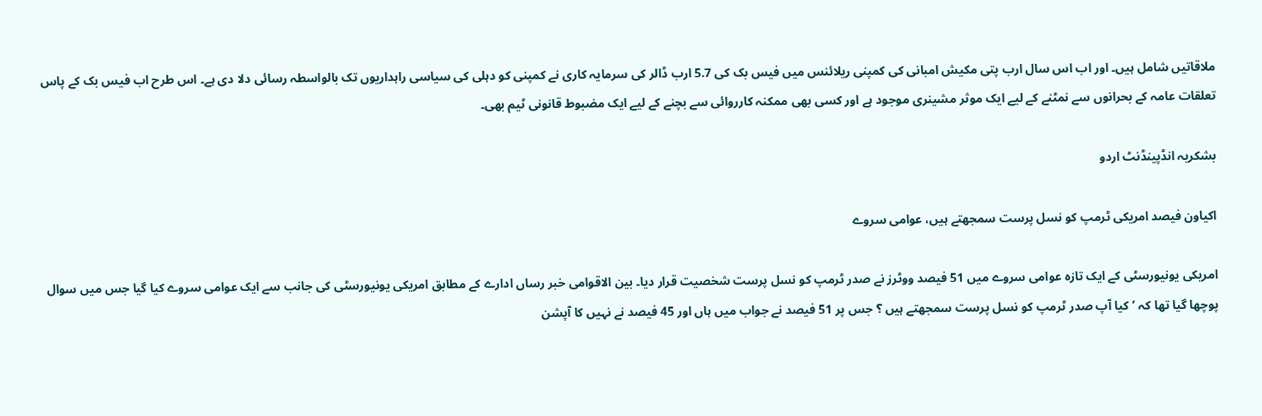ملاقاتیں شامل ہیں۔ اور اب اس سال ارب پتی مکیش امبانی کی کمپنی ریلائنس میں فیس بک کی 5.7 ارب ڈالر کی سرمایہ کاری نے کمپنی کو دہلی کی سیاسی راہداریوں تک بالواسطہ رسائی دلا دی ہے۔ اس طرح اب فیس بک کے پاس تعلقات عامہ کے بحرانوں سے نمٹنے کے لیے ایک موثر مشینری موجود ہے اور کسی بھی ممکنہ کارروائی سے بچنے کے لیے ایک مضبوط قانونی ٹیم بھی۔

بشکریہ انڈپینڈنٹ اردو

اکیاون فیصد امریکی ٹرمپ کو نسل پرست سمجھتے ہیں، عوامی سروے

امریکی یونیورسٹی کے ایک تازہ عوامی سروے میں 51 فیصد ووٹرز نے صدر ٹرمپ کو نسل پرست شخصیت قرار دیا۔ بین الاقوامی خبر رساں ادارے کے مطابق امریکی یونیورسٹی کی جانب سے ایک عوامی سروے کیا گیا جس میں سوال پوچھا گیا تھا کہ ’کیا آپ صدر ٹرمپ کو نسل پرست سمجھتے ہیں ؟ جس پر 51 فیصد نے جواب میں ہاں اور 45 فیصد نے نہیں کا آپشن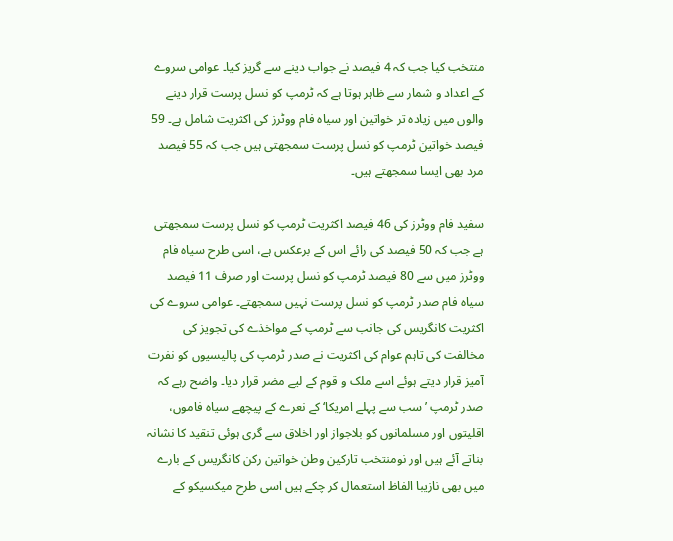منتخب کیا جب کہ 4 فیصد نے جواب دینے سے گریز کیا۔ عوامی سروے کے اعداد و شمار سے ظاہر ہوتا ہے کہ ٹرمپ کو نسل پرست قرار دینے والوں میں زیادہ تر خواتین اور سیاہ فام ووٹرز کی اکثریت شامل ہے۔ 59 فیصد خواتین ٹرمپ کو نسل پرست سمجھتی ہیں جب کہ 55 فیصد مرد بھی ایسا سمجھتے ہیں۔

سفید فام ووٹرز کی 46 فیصد اکثریت ٹرمپ کو نسل پرست سمجھتی ہے جب کہ 50 فیصد کی رائے اس کے برعکس ہے، اسی طرح سیاہ فام ووٹرز میں سے 80 فیصد ٹرمپ کو نسل پرست اور صرف 11 فیصد سیاہ فام صدر ٹرمپ کو نسل پرست نہیں سمجھتے۔ عوامی سروے کی اکثریت کانگریس کی جانب سے ٹرمپ کے مواخذے کی تجویز کی مخالفت کی تاہم عوام کی اکثریت نے صدر ٹرمپ کی پالیسیوں کو نفرت آمیز قرار دیتے ہوئے اسے ملک و قوم کے لیے مضر قرار دیا۔ واضح رہے کہ صدر ٹرمپ ’سب سے پہلے امریکا‘ کے نعرے کے پیچھے سیاہ فاموں، اقلیتوں اور مسلمانوں کو بلاجواز اور اخلاق سے گری ہوئی تنقید کا نشانہ بناتے آئے ہیں اور نومنتخب تارکین وطن خواتین رکن کانگریس کے بارے میں بھی نازیبا الفاظ استعمال کر چکے ہیں اسی طرح میکسیکو کے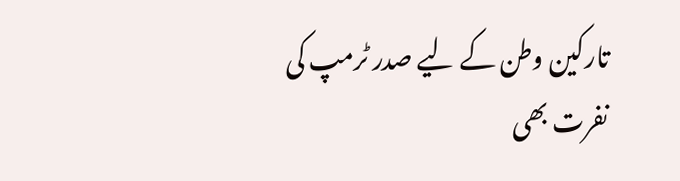تارکین وطن کے لیے صدر ٹرمپ کی نفرت بھی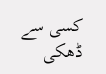کسی سے ڈھکی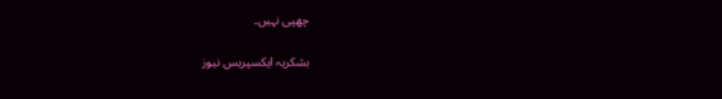چھپی نہیں۔

بشکریہ ایکسپریس نیوز